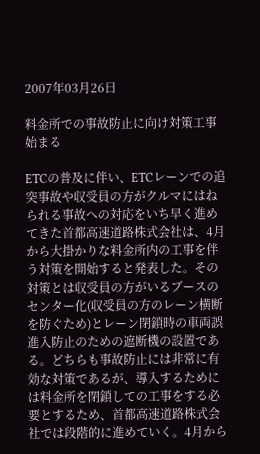2007年03月26日

料金所での事故防止に向け対策工事始まる

ETCの普及に伴い、ETCレーンでの追突事故や収受員の方がクルマにはねられる事故への対応をいち早く進めてきた首都高速道路株式会社は、4月から大掛かりな料金所内の工事を伴う対策を開始すると発表した。その対策とは収受員の方がいるブースのセンター化(収受員の方のレーン横断を防ぐため)とレーン閉鎖時の車両誤進入防止のための遮断機の設置である。どちらも事故防止には非常に有効な対策であるが、導入するためには料金所を閉鎖しての工事をする必要とするため、首都高速道路株式会社では段階的に進めていく。4月から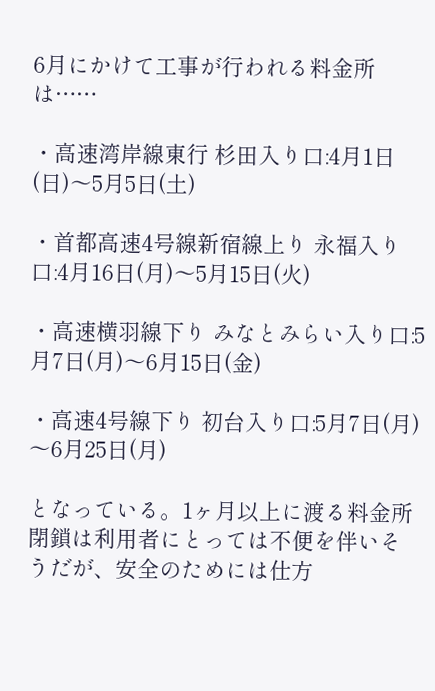6月にかけて工事が行われる料金所は……

・高速湾岸線東行 杉田入り口:4月1日(日)〜5月5日(土)

・首都高速4号線新宿線上り 永福入り口:4月16日(月)〜5月15日(火)

・高速横羽線下り みなとみらい入り口:5月7日(月)〜6月15日(金)

・高速4号線下り 初台入り口:5月7日(月)〜6月25日(月)

となっている。1ヶ月以上に渡る料金所閉鎖は利用者にとっては不便を伴いそうだが、安全のためには仕方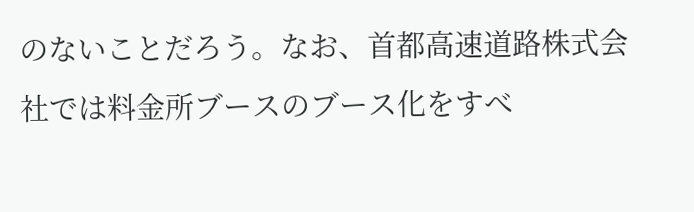のないことだろう。なお、首都高速道路株式会社では料金所ブースのブース化をすべ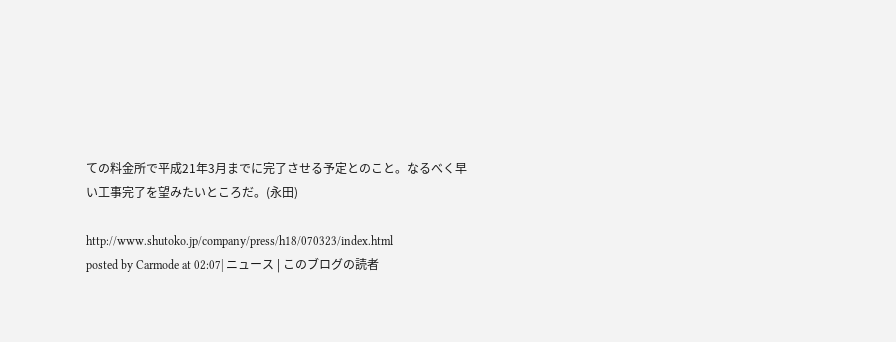ての料金所で平成21年3月までに完了させる予定とのこと。なるべく早い工事完了を望みたいところだ。(永田)

http://www.shutoko.jp/company/press/h18/070323/index.html
posted by Carmode at 02:07| ニュース | このブログの読者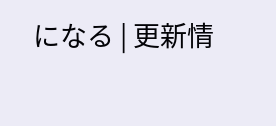になる | 更新情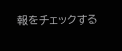報をチェックする